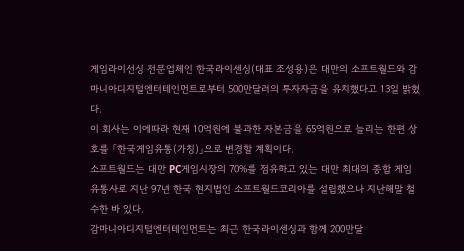게임라이선싱 전문업체인 한국라이센싱(대표 조성용)은 대만의 소프트월드와 감마니아디지털엔터테인먼트로부터 500만달러의 투자자금을 유치했다고 13일 밝혔다.
이 회사는 이에따라 현재 10억원에 불과한 자본금을 65억원으로 늘리는 한편 상호를 「한국게임유통(가칭)」으로 변경할 계획이다.
소프트월드는 대만 PC게임시장의 70%를 점유하고 있는 대만 최대의 종합 게임 유통사로 지난 97년 한국 현지법인 소프트월드코리아를 설립했으나 지난해말 철수한 바 있다.
감마니아디지털엔터테인먼트는 최근 한국라이센싱과 함께 200만달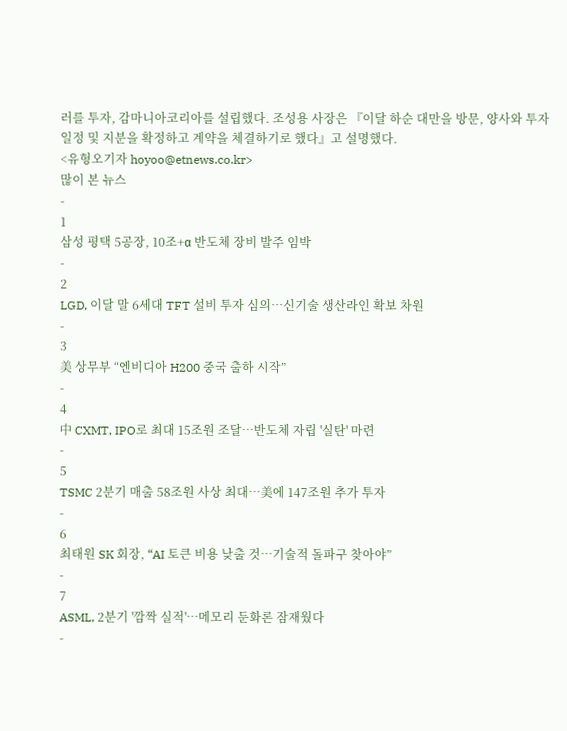러를 투자, 감마니아코리아를 설립했다. 조성용 사장은 『이달 하순 대만을 방문, 양사와 투자일정 및 지분을 확정하고 계약을 체결하기로 했다』고 설명했다.
<유형오기자 hoyoo@etnews.co.kr>
많이 본 뉴스
-
1
삼성 평택 5공장, 10조+α 반도체 장비 발주 임박
-
2
LGD, 이달 말 6세대 TFT 설비 투자 심의…신기술 생산라인 확보 차원
-
3
美 상무부 “엔비디아 H200 중국 출하 시작”
-
4
中 CXMT, IPO로 최대 15조원 조달…반도체 자립 '실탄' 마련
-
5
TSMC 2분기 매출 58조원 사상 최대…美에 147조원 추가 투자
-
6
최태원 SK 회장, “AI 토큰 비용 낮출 것…기술적 돌파구 찾아야”
-
7
ASML, 2분기 '깜짝 실적'…메모리 둔화론 잠재웠다
-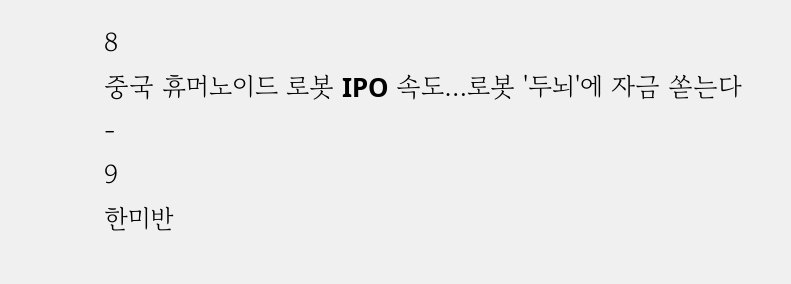8
중국 휴머노이드 로봇 IPO 속도…로봇 '두뇌'에 자금 쏟는다
-
9
한미반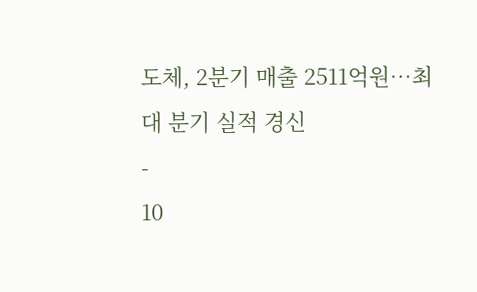도체, 2분기 매출 2511억원…최대 분기 실적 경신
-
10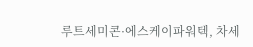루트세미콘·에스케이파워텍, 차세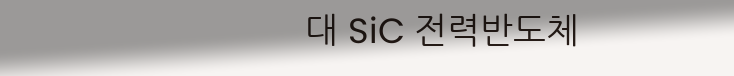대 SiC 전력반도체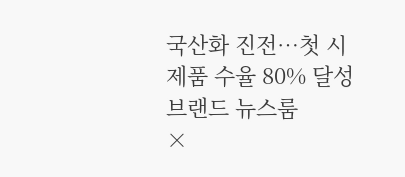국산화 진전…첫 시제품 수율 80% 달성
브랜드 뉴스룸
×